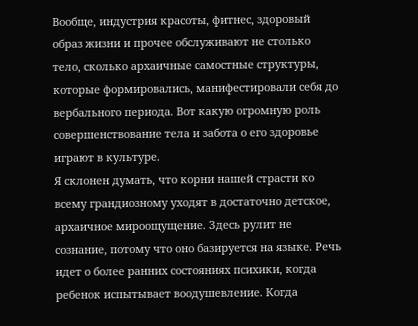Вообще, индустрия красоты, фитнес, здоровый образ жизни и прочее обслуживают не столько тело, сколько архаичные самостные структуры, которые формировались, манифестировали себя до вербального периода. Вот какую огромную роль совершенствование тела и забота о его здоровье играют в культуре.
Я склонен думать, что корни нашей страсти ко всему грандиозному уходят в достаточно детское, архаичное мироощущение. Здесь рулит не сознание, потому что оно базируется на языке. Речь идет о более ранних состояниях психики, когда ребенок испытывает воодушевление. Когда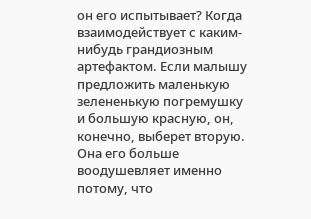он его испытывает? Когда взаимодействует с каким-нибудь грандиозным артефактом. Если малышу предложить маленькую зелененькую погремушку и большую красную, он, конечно, выберет вторую. Она его больше воодушевляет именно потому, что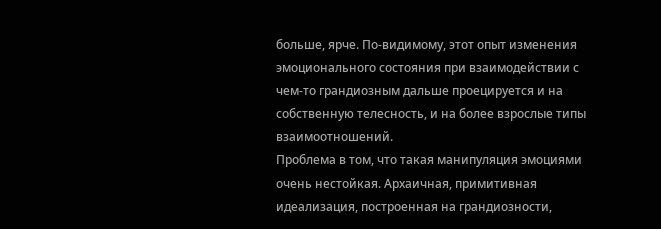больше, ярче. По-видимому, этот опыт изменения эмоционального состояния при взаимодействии с чем-то грандиозным дальше проецируется и на собственную телесность, и на более взрослые типы взаимоотношений.
Проблема в том, что такая манипуляция эмоциями очень нестойкая. Архаичная, примитивная идеализация, построенная на грандиозности,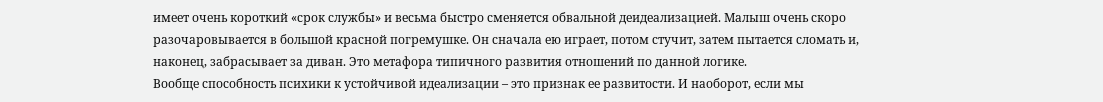имеет очень короткий «срок службы» и весьма быстро сменяется обвальной деидеализацией. Малыш очень скоро разочаровывается в большой красной погремушке. Он сначала ею играет, потом стучит, затем пытается сломать и, наконец, забрасывает за диван. Это метафора типичного развития отношений по данной логике.
Вообще способность психики к устойчивой идеализации – это признак ее развитости. И наоборот, если мы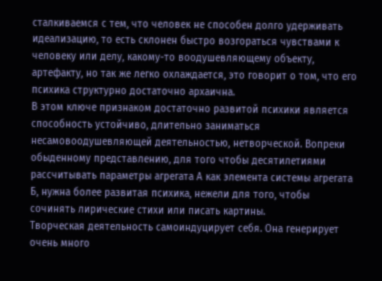сталкиваемся с тем, что человек не способен долго удерживать идеализацию, то есть склонен быстро возгораться чувствами к человеку или делу, какому-то воодушевляющему объекту, артефакту, но так же легко охлаждается, это говорит о том, что его психика структурно достаточно архаична.
В этом ключе признаком достаточно развитой психики является способность устойчиво, длительно заниматься несамовоодушевляющей деятельностью, нетворческой. Вопреки обыденному представлению, для того чтобы десятилетиями рассчитывать параметры агрегата А как элемента системы агрегата Б, нужна более развитая психика, нежели для того, чтобы сочинять лирические стихи или писать картины.
Творческая деятельность самоиндуцирует себя. Она генерирует очень много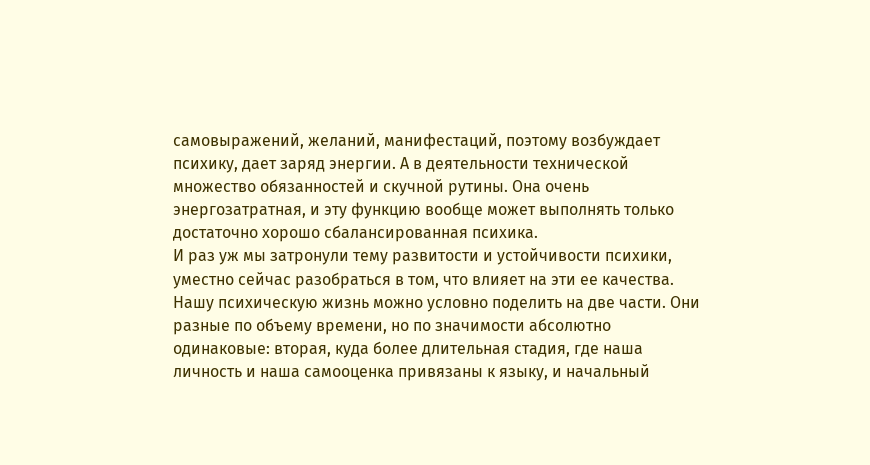самовыражений, желаний, манифестаций, поэтому возбуждает психику, дает заряд энергии. А в деятельности технической множество обязанностей и скучной рутины. Она очень энергозатратная, и эту функцию вообще может выполнять только достаточно хорошо сбалансированная психика.
И раз уж мы затронули тему развитости и устойчивости психики, уместно сейчас разобраться в том, что влияет на эти ее качества.
Нашу психическую жизнь можно условно поделить на две части. Они разные по объему времени, но по значимости абсолютно одинаковые: вторая, куда более длительная стадия, где наша личность и наша самооценка привязаны к языку, и начальный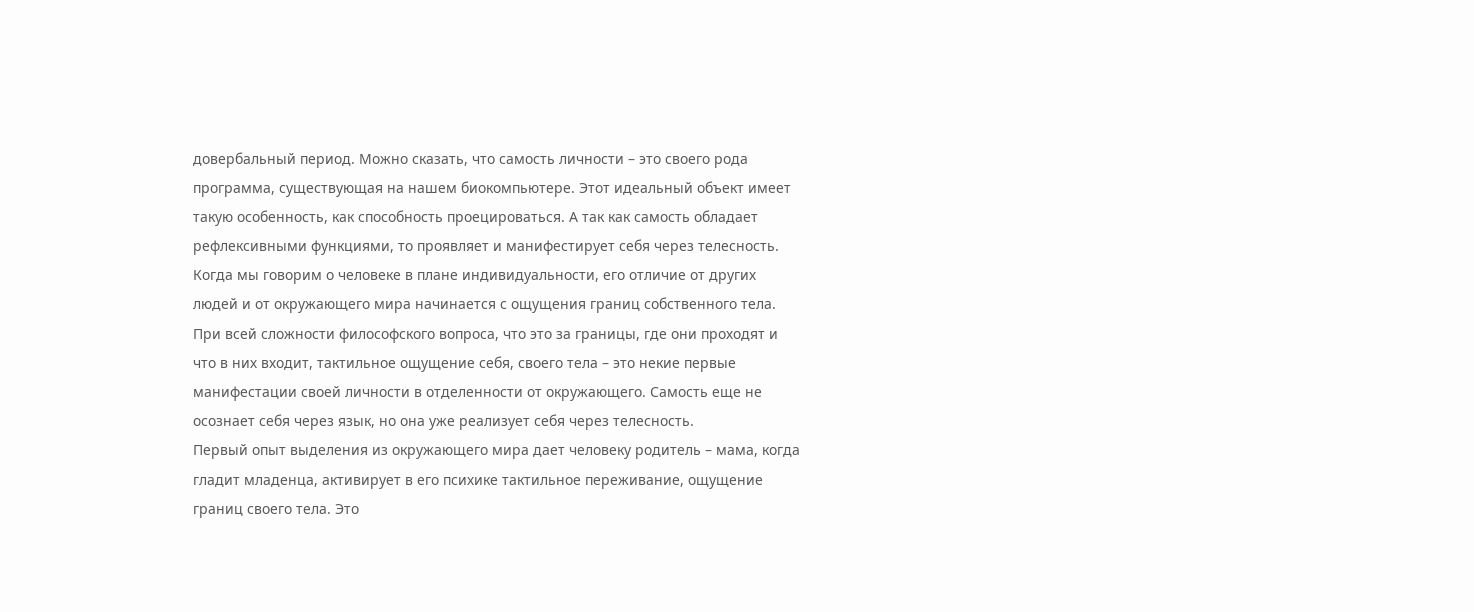довербальный период. Можно сказать, что самость личности – это своего рода программа, существующая на нашем биокомпьютере. Этот идеальный объект имеет такую особенность, как способность проецироваться. А так как самость обладает рефлексивными функциями, то проявляет и манифестирует себя через телесность.
Когда мы говорим о человеке в плане индивидуальности, его отличие от других людей и от окружающего мира начинается с ощущения границ собственного тела. При всей сложности философского вопроса, что это за границы, где они проходят и что в них входит, тактильное ощущение себя, своего тела – это некие первые манифестации своей личности в отделенности от окружающего. Самость еще не осознает себя через язык, но она уже реализует себя через телесность.
Первый опыт выделения из окружающего мира дает человеку родитель – мама, когда гладит младенца, активирует в его психике тактильное переживание, ощущение границ своего тела. Это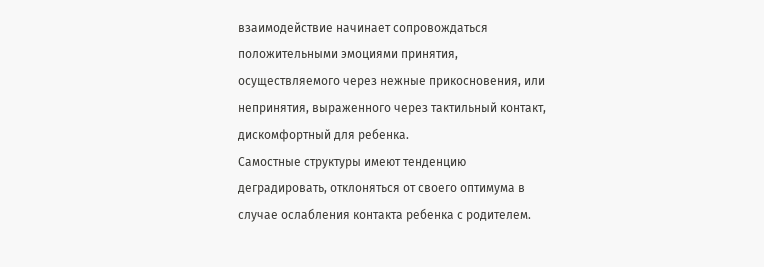взаимодействие начинает сопровождаться положительными эмоциями принятия, осуществляемого через нежные прикосновения, или непринятия, выраженного через тактильный контакт, дискомфортный для ребенка.
Самостные структуры имеют тенденцию деградировать, отклоняться от своего оптимума в случае ослабления контакта ребенка с родителем.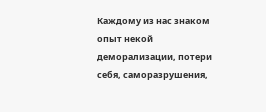Каждому из нас знаком опыт некой деморализации, потери себя, саморазрушения,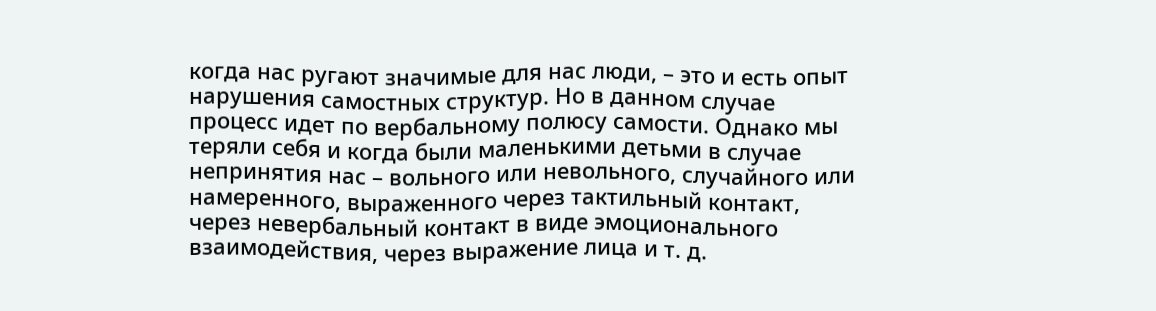когда нас ругают значимые для нас люди, – это и есть опыт нарушения самостных структур. Но в данном случае процесс идет по вербальному полюсу самости. Однако мы теряли себя и когда были маленькими детьми в случае непринятия нас – вольного или невольного, случайного или намеренного, выраженного через тактильный контакт, через невербальный контакт в виде эмоционального взаимодействия, через выражение лица и т. д.